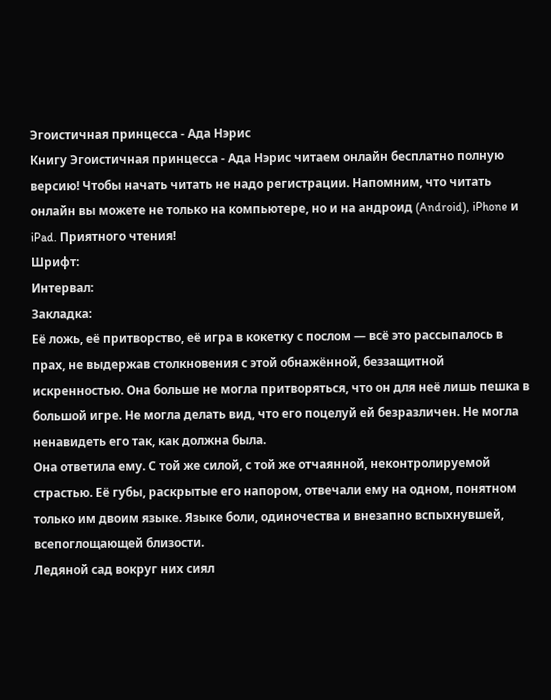Эгоистичная принцесса - Ада Нэрис
Книгу Эгоистичная принцесса - Ада Нэрис читаем онлайн бесплатно полную версию! Чтобы начать читать не надо регистрации. Напомним, что читать онлайн вы можете не только на компьютере, но и на андроид (Android), iPhone и iPad. Приятного чтения!
Шрифт:
Интервал:
Закладка:
Её ложь, её притворство, её игра в кокетку с послом — всё это рассыпалось в прах, не выдержав столкновения с этой обнажённой, беззащитной искренностью. Она больше не могла притворяться, что он для неё лишь пешка в большой игре. Не могла делать вид, что его поцелуй ей безразличен. Не могла ненавидеть его так, как должна была.
Она ответила ему. С той же силой, с той же отчаянной, неконтролируемой страстью. Её губы, раскрытые его напором, отвечали ему на одном, понятном только им двоим языке. Языке боли, одиночества и внезапно вспыхнувшей, всепоглощающей близости.
Ледяной сад вокруг них сиял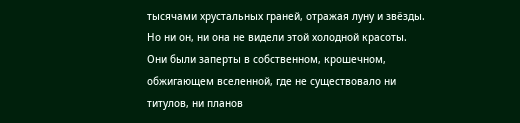тысячами хрустальных граней, отражая луну и звёзды. Но ни он, ни она не видели этой холодной красоты. Они были заперты в собственном, крошечном, обжигающем вселенной, где не существовало ни титулов, ни планов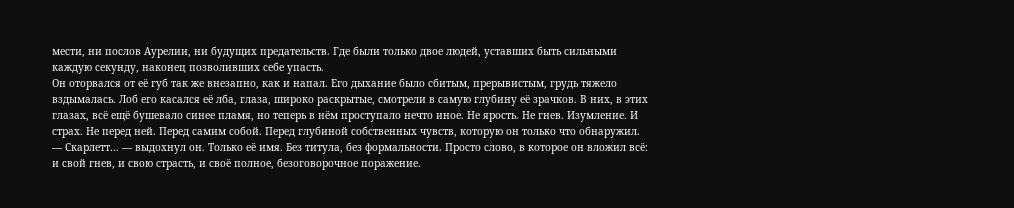мести, ни послов Аурелии, ни будущих предательств. Где были только двое людей, уставших быть сильными каждую секунду, наконец позволивших себе упасть.
Он оторвался от её губ так же внезапно, как и напал. Его дыхание было сбитым, прерывистым, грудь тяжело вздымалась. Лоб его касался её лба, глаза, широко раскрытые, смотрели в самую глубину её зрачков. В них, в этих глазах, всё ещё бушевало синее пламя, но теперь в нём проступало нечто иное. Не ярость. Не гнев. Изумление. И страх. Не перед ней. Перед самим собой. Перед глубиной собственных чувств, которую он только что обнаружил.
— Скарлетт… — выдохнул он. Только её имя. Без титула, без формальности. Просто слово, в которое он вложил всё: и свой гнев, и свою страсть, и своё полное, безоговорочное поражение.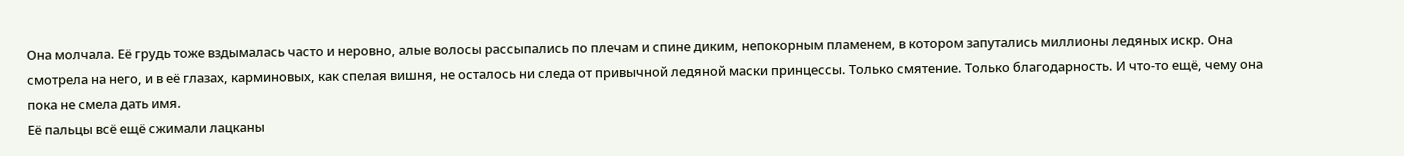Она молчала. Её грудь тоже вздымалась часто и неровно, алые волосы рассыпались по плечам и спине диким, непокорным пламенем, в котором запутались миллионы ледяных искр. Она смотрела на него, и в её глазах, карминовых, как спелая вишня, не осталось ни следа от привычной ледяной маски принцессы. Только смятение. Только благодарность. И что-то ещё, чему она пока не смела дать имя.
Её пальцы всё ещё сжимали лацканы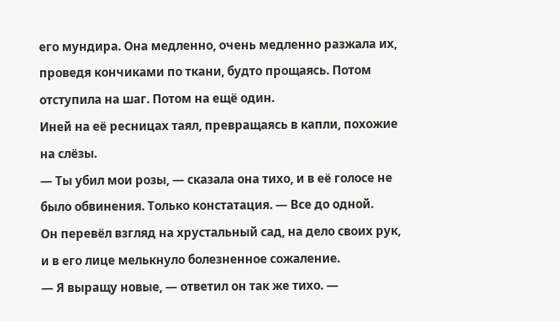его мундира. Она медленно, очень медленно разжала их, проведя кончиками по ткани, будто прощаясь. Потом отступила на шаг. Потом на ещё один.
Иней на её ресницах таял, превращаясь в капли, похожие на слёзы.
— Ты убил мои розы, — сказала она тихо, и в её голосе не было обвинения. Только констатация. — Все до одной.
Он перевёл взгляд на хрустальный сад, на дело своих рук, и в его лице мелькнуло болезненное сожаление.
— Я выращу новые, — ответил он так же тихо. —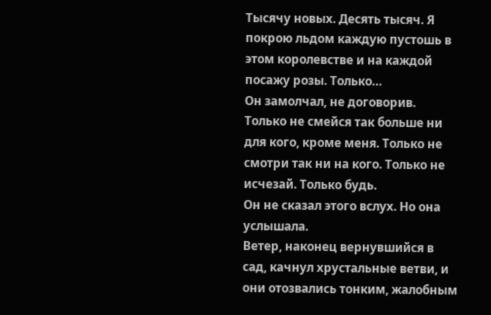Тысячу новых. Десять тысяч. Я покрою льдом каждую пустошь в этом королевстве и на каждой посажу розы. Только…
Он замолчал, не договорив.
Только не смейся так больше ни для кого, кроме меня. Только не смотри так ни на кого. Только не исчезай. Только будь.
Он не сказал этого вслух. Но она услышала.
Ветер, наконец вернувшийся в сад, качнул хрустальные ветви, и они отозвались тонким, жалобным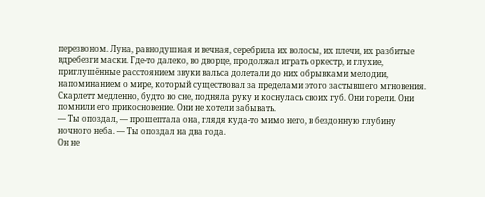перезвоном. Луна, равнодушная и вечная, серебрила их волосы, их плечи, их разбитые вдребезги маски. Где-то далеко, во дворце, продолжал играть оркестр, и глухие, приглушённые расстоянием звуки вальса долетали до них обрывками мелодии, напоминанием о мире, который существовал за пределами этого застывшего мгновения.
Скарлетт медленно, будто во сне, подняла руку и коснулась своих губ. Они горели. Они помнили его прикосновение. Они не хотели забывать.
— Ты опоздал, — прошептала она, глядя куда-то мимо него, в бездонную глубину ночного неба. — Ты опоздал на два года.
Он не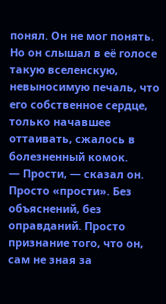понял. Он не мог понять. Но он слышал в её голосе такую вселенскую, невыносимую печаль, что его собственное сердце, только начавшее оттаивать, сжалось в болезненный комок.
— Прости, — сказал он. Просто «прости». Без объяснений, без оправданий. Просто признание того, что он, сам не зная за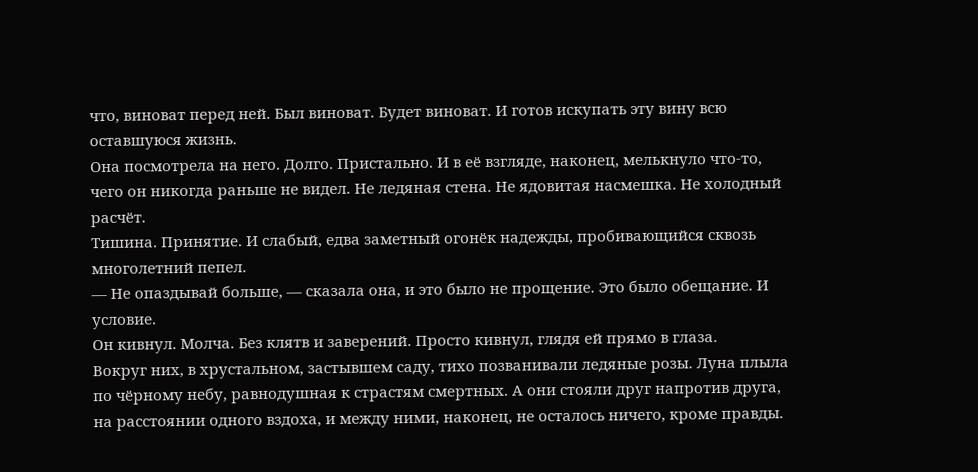что, виноват перед ней. Был виноват. Будет виноват. И готов искупать эту вину всю оставшуюся жизнь.
Она посмотрела на него. Долго. Пристально. И в её взгляде, наконец, мелькнуло что-то, чего он никогда раньше не видел. Не ледяная стена. Не ядовитая насмешка. Не холодный расчёт.
Тишина. Принятие. И слабый, едва заметный огонёк надежды, пробивающийся сквозь многолетний пепел.
— Не опаздывай больше, — сказала она, и это было не прощение. Это было обещание. И условие.
Он кивнул. Молча. Без клятв и заверений. Просто кивнул, глядя ей прямо в глаза.
Вокруг них, в хрустальном, застывшем саду, тихо позванивали ледяные розы. Луна плыла по чёрному небу, равнодушная к страстям смертных. А они стояли друг напротив друга, на расстоянии одного вздоха, и между ними, наконец, не осталось ничего, кроме правды.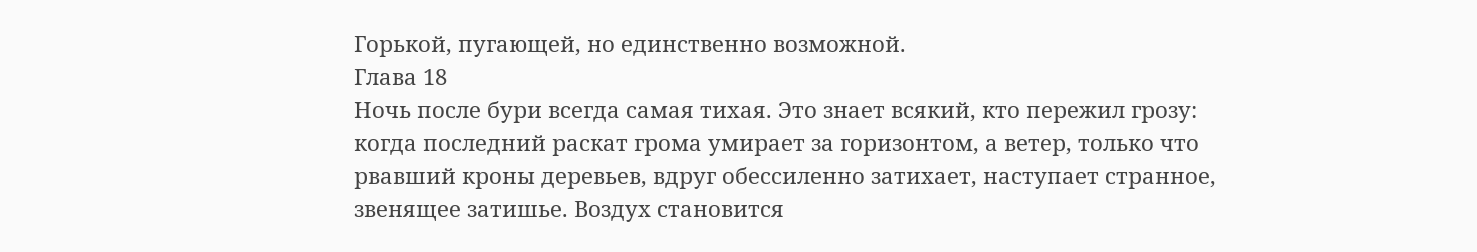Горькой, пугающей, но единственно возможной.
Глава 18
Ночь после бури всегда самая тихая. Это знает всякий, кто пережил грозу: когда последний раскат грома умирает за горизонтом, а ветер, только что рвавший кроны деревьев, вдруг обессиленно затихает, наступает странное, звенящее затишье. Воздух становится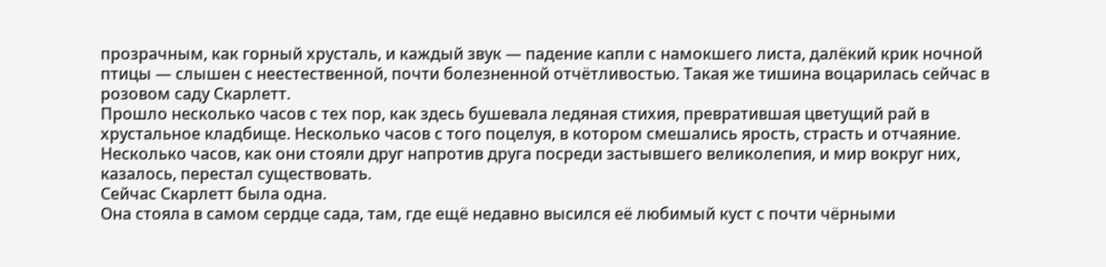прозрачным, как горный хрусталь, и каждый звук — падение капли с намокшего листа, далёкий крик ночной птицы — слышен с неестественной, почти болезненной отчётливостью. Такая же тишина воцарилась сейчас в розовом саду Скарлетт.
Прошло несколько часов с тех пор, как здесь бушевала ледяная стихия, превратившая цветущий рай в хрустальное кладбище. Несколько часов с того поцелуя, в котором смешались ярость, страсть и отчаяние. Несколько часов, как они стояли друг напротив друга посреди застывшего великолепия, и мир вокруг них, казалось, перестал существовать.
Сейчас Скарлетт была одна.
Она стояла в самом сердце сада, там, где ещё недавно высился её любимый куст с почти чёрными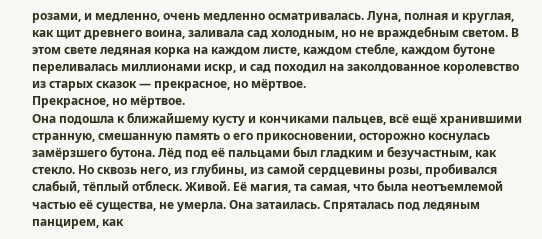розами, и медленно, очень медленно осматривалась. Луна, полная и круглая, как щит древнего воина, заливала сад холодным, но не враждебным светом. В этом свете ледяная корка на каждом листе, каждом стебле, каждом бутоне переливалась миллионами искр, и сад походил на заколдованное королевство из старых сказок — прекрасное, но мёртвое.
Прекрасное, но мёртвое.
Она подошла к ближайшему кусту и кончиками пальцев, всё ещё хранившими странную, смешанную память о его прикосновении, осторожно коснулась замёрзшего бутона. Лёд под её пальцами был гладким и безучастным, как стекло. Но сквозь него, из глубины, из самой сердцевины розы, пробивался слабый, тёплый отблеск. Живой. Её магия, та самая, что была неотъемлемой частью её существа, не умерла. Она затаилась. Спряталась под ледяным панцирем, как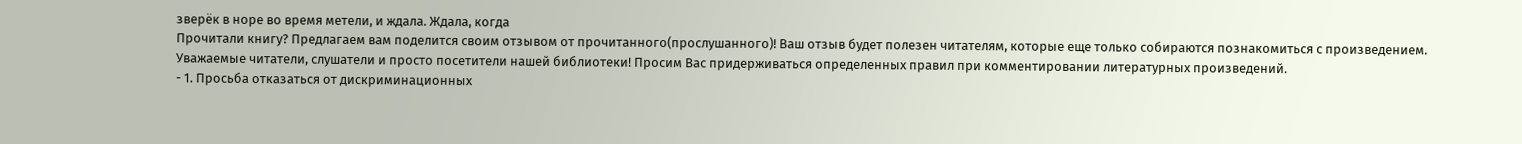зверёк в норе во время метели, и ждала. Ждала, когда
Прочитали книгу? Предлагаем вам поделится своим отзывом от прочитанного(прослушанного)! Ваш отзыв будет полезен читателям, которые еще только собираются познакомиться с произведением.
Уважаемые читатели, слушатели и просто посетители нашей библиотеки! Просим Вас придерживаться определенных правил при комментировании литературных произведений.
- 1. Просьба отказаться от дискриминационных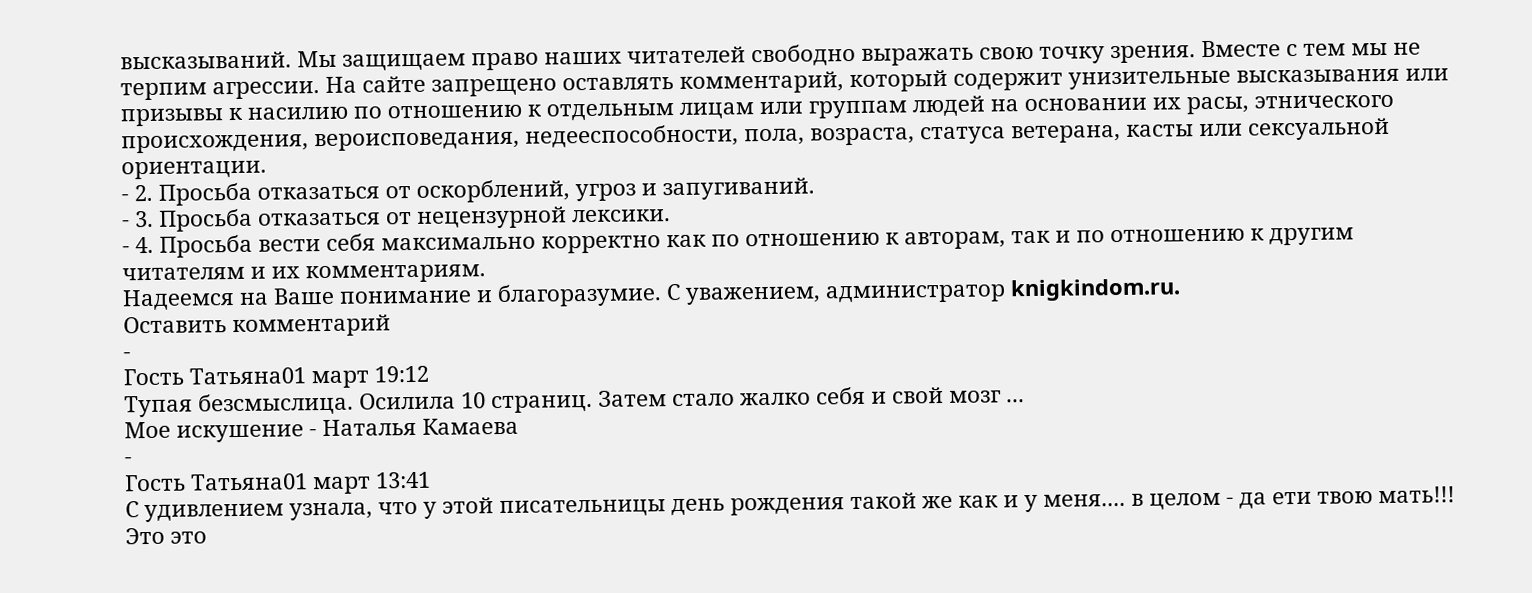высказываний. Мы защищаем право наших читателей свободно выражать свою точку зрения. Вместе с тем мы не терпим агрессии. На сайте запрещено оставлять комментарий, который содержит унизительные высказывания или призывы к насилию по отношению к отдельным лицам или группам людей на основании их расы, этнического происхождения, вероисповедания, недееспособности, пола, возраста, статуса ветерана, касты или сексуальной ориентации.
- 2. Просьба отказаться от оскорблений, угроз и запугиваний.
- 3. Просьба отказаться от нецензурной лексики.
- 4. Просьба вести себя максимально корректно как по отношению к авторам, так и по отношению к другим читателям и их комментариям.
Надеемся на Ваше понимание и благоразумие. С уважением, администратор knigkindom.ru.
Оставить комментарий
-
Гость Татьяна01 март 19:12
Тупая безсмыслица. Осилила 10 страниц. Затем стало жалко себя и свой мозг ...
Мое искушение - Наталья Камаева
-
Гость Татьяна01 март 13:41
С удивлением узнала, что у этой писательницы день рождения такой же как и у меня.... в целом - да ети твою мать!!! Это это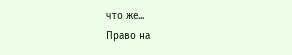что же...
Право на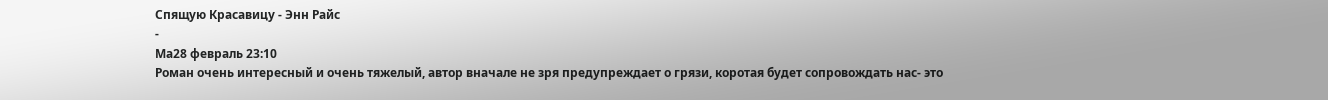Спящую Красавицу - Энн Райс
-
Ма28 февраль 23:10
Роман очень интересный и очень тяжелый, автор вначале не зря предупреждает о грязи, коротая будет сопровождать нас- это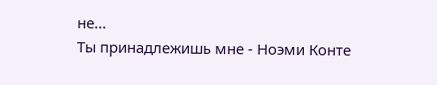не...
Ты принадлежишь мне - Ноэми Конте